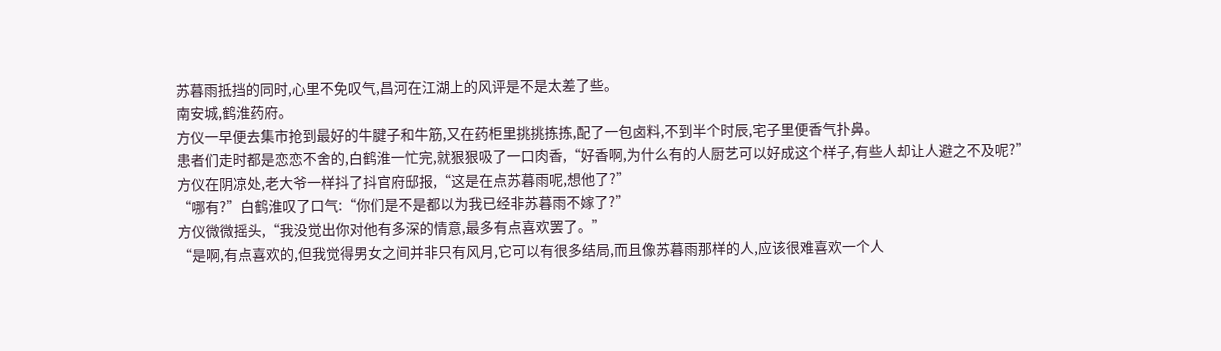苏暮雨抵挡的同时,心里不免叹气,昌河在江湖上的风评是不是太差了些。
南安城,鹤淮药府。
方仪一早便去集市抢到最好的牛腱子和牛筋,又在药柜里挑挑拣拣,配了一包卤料,不到半个时辰,宅子里便香气扑鼻。
患者们走时都是恋恋不舍的,白鹤淮一忙完,就狠狠吸了一口肉香,“好香啊,为什么有的人厨艺可以好成这个样子,有些人却让人避之不及呢?”
方仪在阴凉处,老大爷一样抖了抖官府邸报,“这是在点苏暮雨呢,想他了?”
“哪有?”白鹤淮叹了口气:“你们是不是都以为我已经非苏暮雨不嫁了?”
方仪微微摇头,“我没觉出你对他有多深的情意,最多有点喜欢罢了。”
“是啊,有点喜欢的,但我觉得男女之间并非只有风月,它可以有很多结局,而且像苏暮雨那样的人,应该很难喜欢一个人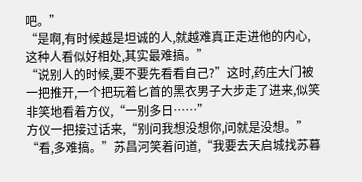吧。”
“是啊,有时候越是坦诚的人,就越难真正走进他的内心,这种人看似好相处,其实最难搞。”
“说别人的时候,要不要先看看自己?”这时,药庄大门被一把推开,一个把玩着匕首的黑衣男子大步走了进来,似笑非笑地看着方仪,“一别多日……”
方仪一把接过话来,“别问我想没想你,问就是没想。”
“看,多难搞。”苏昌河笑着问道,“我要去天启城找苏暮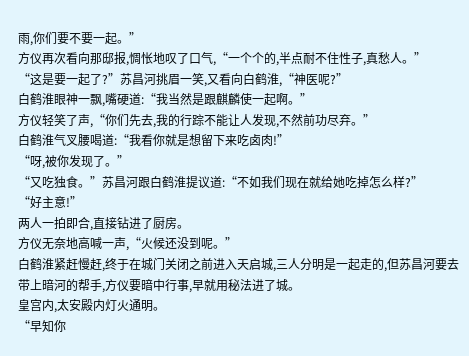雨,你们要不要一起。”
方仪再次看向那邸报,惆怅地叹了口气,“一个个的,半点耐不住性子,真愁人。”
“这是要一起了?”苏昌河挑眉一笑,又看向白鹤淮,“神医呢?”
白鹤淮眼神一飘,嘴硬道:“我当然是跟麒麟使一起啊。”
方仪轻笑了声,“你们先去,我的行踪不能让人发现,不然前功尽弃。”
白鹤淮气叉腰喝道:“我看你就是想留下来吃卤肉!”
“呀,被你发现了。”
“又吃独食。”苏昌河跟白鹤淮提议道:“不如我们现在就给她吃掉怎么样?”
“好主意!”
两人一拍即合,直接钻进了厨房。
方仪无奈地高喊一声,“火候还没到呢。”
白鹤淮紧赶慢赶,终于在城门关闭之前进入天启城,三人分明是一起走的,但苏昌河要去带上暗河的帮手,方仪要暗中行事,早就用秘法进了城。
皇宫内,太安殿内灯火通明。
“早知你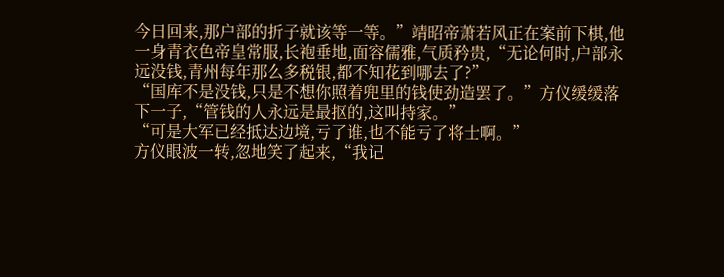今日回来,那户部的折子就该等一等。”靖昭帝萧若风正在案前下棋,他一身青衣色帝皇常服,长袍垂地,面容儒雅,气质矜贵,“无论何时,户部永远没钱,青州每年那么多税银,都不知花到哪去了?”
“国库不是没钱,只是不想你照着兜里的钱使劲造罢了。”方仪缓缓落下一子,“管钱的人永远是最抠的,这叫持家。”
“可是大军已经抵达边境,亏了谁,也不能亏了将士啊。”
方仪眼波一转,忽地笑了起来,“我记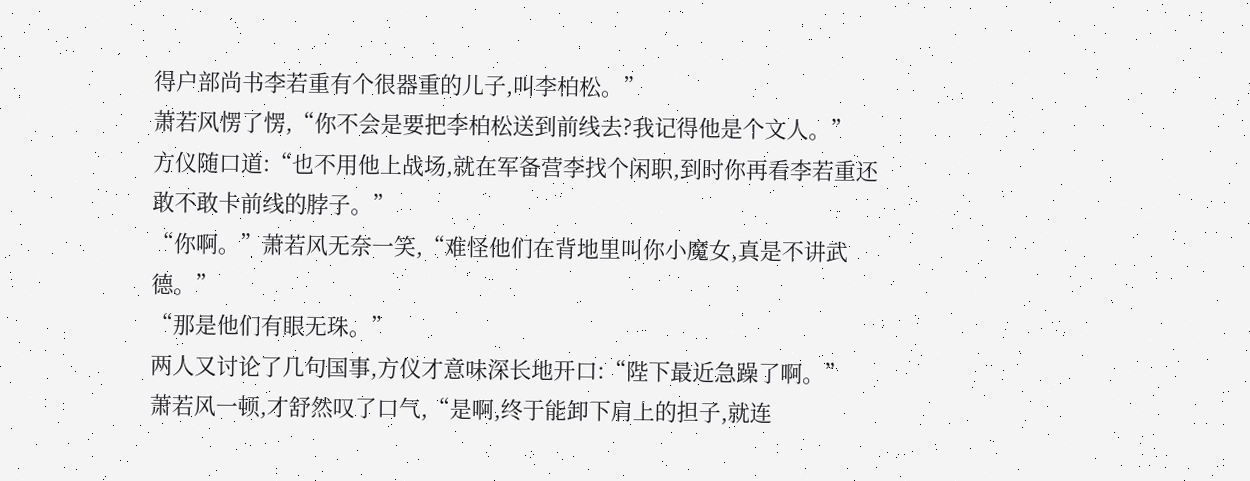得户部尚书李若重有个很器重的儿子,叫李柏松。”
萧若风愣了愣,“你不会是要把李柏松送到前线去?我记得他是个文人。”
方仪随口道:“也不用他上战场,就在军备营李找个闲职,到时你再看李若重还敢不敢卡前线的脖子。”
“你啊。”萧若风无奈一笑,“难怪他们在背地里叫你小魔女,真是不讲武德。”
“那是他们有眼无珠。”
两人又讨论了几句国事,方仪才意味深长地开口:“陛下最近急躁了啊。”
萧若风一顿,才舒然叹了口气,“是啊,终于能卸下肩上的担子,就连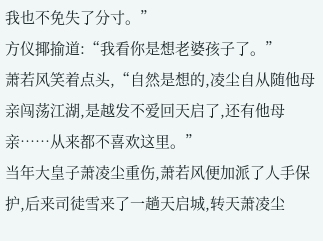我也不免失了分寸。”
方仪揶揄道:“我看你是想老婆孩子了。”
萧若风笑着点头,“自然是想的,凌尘自从随他母亲闯荡江湖,是越发不爱回天启了,还有他母亲……从来都不喜欢这里。”
当年大皇子萧凌尘重伤,萧若风便加派了人手保护,后来司徒雪来了一趟天启城,转天萧凌尘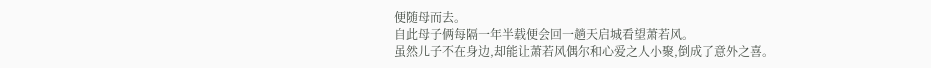便随母而去。
自此母子俩每隔一年半载便会回一趟天启城看望萧若风。
虽然儿子不在身边,却能让萧若风偶尔和心爱之人小聚,倒成了意外之喜。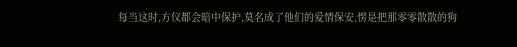每当这时,方仪都会暗中保护,莫名成了他们的爱情保安,愣是把那零零散散的狗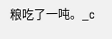粮吃了一吨。_c